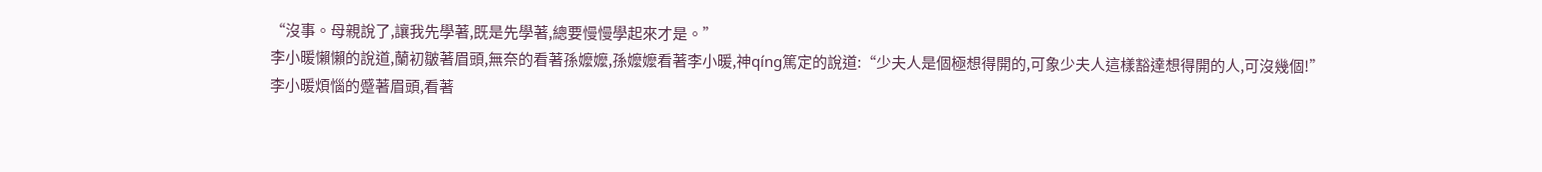“沒事。母親說了,讓我先學著,既是先學著,總要慢慢學起來才是。”
李小暖懶懶的說道,蘭初皺著眉頭,無奈的看著孫嬤嬤,孫嬤嬤看著李小暖,神qíng篤定的說道:“少夫人是個極想得開的,可象少夫人這樣豁達想得開的人,可沒幾個!”
李小暖煩惱的蹙著眉頭,看著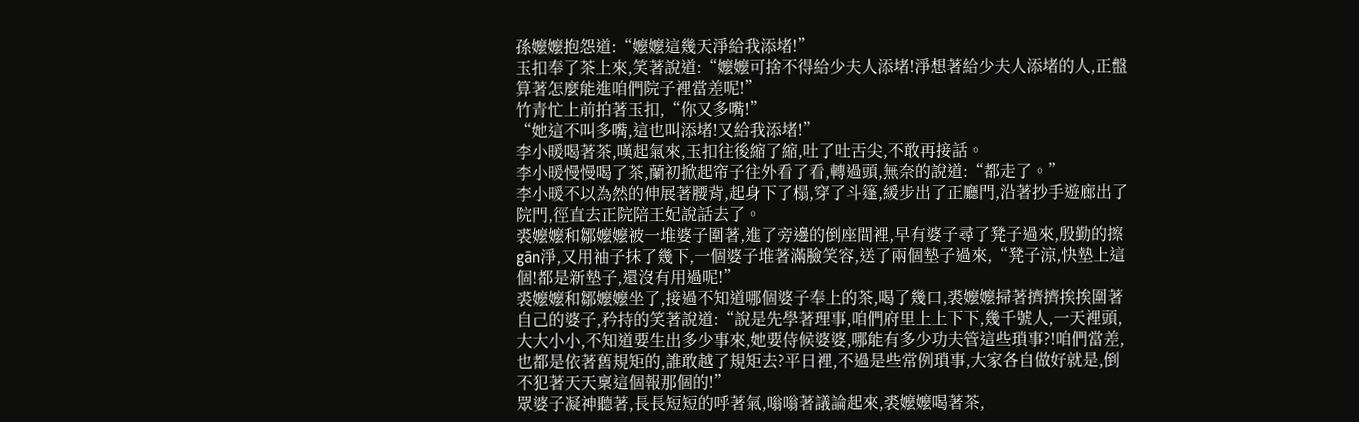孫嬤嬤抱怨道:“嬤嬤這幾天淨給我添堵!”
玉扣奉了茶上來,笑著說道:“嬤嬤可捨不得給少夫人添堵!淨想著給少夫人添堵的人,正盤算著怎麼能進咱們院子裡當差呢!”
竹青忙上前拍著玉扣,“你又多嘴!”
“她這不叫多嘴,這也叫添堵!又給我添堵!”
李小暖喝著茶,嘆起氣來,玉扣往後縮了縮,吐了吐舌尖,不敢再接話。
李小暖慢慢喝了茶,蘭初掀起帘子往外看了看,轉過頭,無奈的說道:“都走了。”
李小暖不以為然的伸展著腰背,起身下了榻,穿了斗篷,緩步出了正廳門,沿著抄手遊廊出了院門,徑直去正院陪王妃說話去了。
裘嬤嬤和鄒嬤嬤被一堆婆子圍著,進了旁邊的倒座間裡,早有婆子尋了凳子過來,殷勤的擦gān淨,又用袖子抹了幾下,一個婆子堆著滿臉笑容,送了兩個墊子過來,“凳子涼,快墊上這個!都是新墊子,還沒有用過呢!”
裘嬤嬤和鄒嬤嬤坐了,接過不知道哪個婆子奉上的茶,喝了幾口,裘嬤嬤掃著擠擠挨挨圍著自己的婆子,矜持的笑著說道:“說是先學著理事,咱們府里上上下下,幾千號人,一天裡頭,大大小小,不知道要生出多少事來,她要侍候婆婆,哪能有多少功夫管這些瑣事?!咱們當差,也都是依著舊規矩的,誰敢越了規矩去?平日裡,不過是些常例瑣事,大家各自做好就是,倒不犯著天天稟這個報那個的!”
眾婆子凝神聽著,長長短短的呼著氣,嗡嗡著議論起來,裘嬤嬤喝著茶,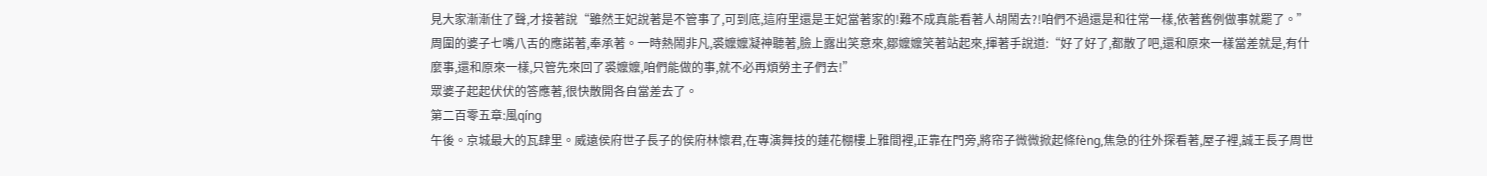見大家漸漸住了聲,才接著說“雖然王妃說著是不管事了,可到底,這府里還是王妃當著家的!難不成真能看著人胡鬧去?!咱們不過還是和往常一樣,依著舊例做事就罷了。”
周圍的婆子七嘴八舌的應諾著,奉承著。一時熱鬧非凡,裘嬤嬤凝神聽著,臉上露出笑意來,鄒嬤嬤笑著站起來,揮著手說道:“好了好了,都散了吧,還和原來一樣當差就是,有什麼事,還和原來一樣,只管先來回了裘嬤嬤,咱們能做的事,就不必再煩勞主子們去!”
眾婆子起起伏伏的答應著,很快散開各自當差去了。
第二百零五章:風qíng
午後。京城最大的瓦肆里。威遠侯府世子長子的侯府林懷君,在專演舞技的蓮花棚樓上雅間裡,正靠在門旁,將帘子微微掀起條fèng,焦急的往外探看著,屋子裡,誠王長子周世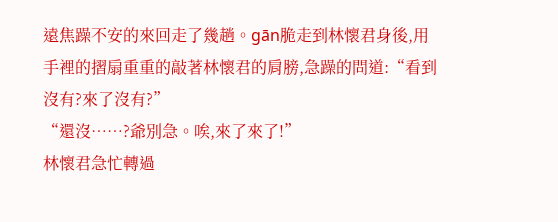遠焦躁不安的來回走了幾趟。gān脆走到林懷君身後,用手裡的摺扇重重的敲著林懷君的肩膀,急躁的問道:“看到沒有?來了沒有?”
“還沒……?爺別急。唉,來了來了!”
林懷君急忙轉過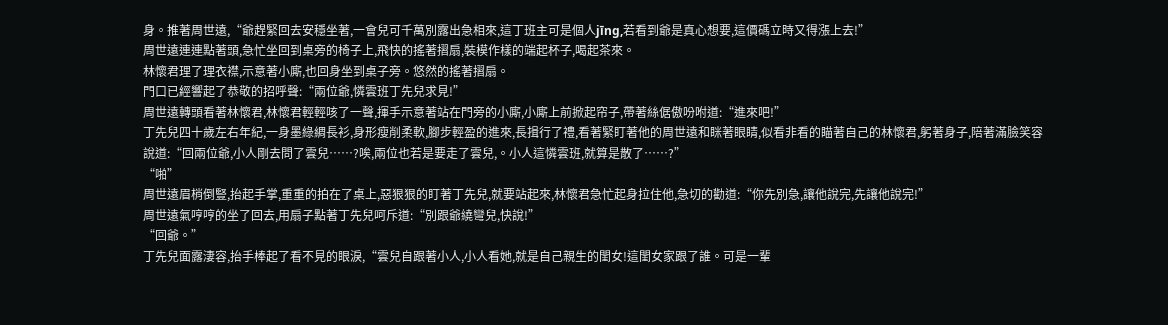身。推著周世遠,“爺趕緊回去安穩坐著,一會兒可千萬別露出急相來,這丁班主可是個人jīng,若看到爺是真心想要,這價碼立時又得漲上去!”
周世遠連連點著頭,急忙坐回到桌旁的椅子上,飛快的搖著摺扇,裝模作樣的端起杯子,喝起茶來。
林懷君理了理衣襟,示意著小廝,也回身坐到桌子旁。悠然的搖著摺扇。
門口已經響起了恭敬的招呼聲:“兩位爺,憐雲班丁先兒求見!”
周世遠轉頭看著林懷君,林懷君輕輕咳了一聲,揮手示意著站在門旁的小廝,小廝上前掀起帘子,帶著絲倨傲吩咐道:“進來吧!”
丁先兒四十歲左右年紀,一身墨綠綢長衫,身形瘦削柔軟,腳步輕盈的進來,長揖行了禮,看著緊盯著他的周世遠和眯著眼睛,似看非看的瞄著自己的林懷君,躬著身子,陪著滿臉笑容說道:“回兩位爺,小人剛去問了雲兒……?唉,兩位也若是要走了雲兒,。小人這憐雲班,就算是散了……?”
“啪”
周世遠眉梢倒豎,抬起手掌,重重的拍在了桌上,惡狠狠的盯著丁先兒,就要站起來,林懷君急忙起身拉住他,急切的勸道:“你先別急,讓他說完,先讓他說完!”
周世遠氣哼哼的坐了回去,用扇子點著丁先兒呵斥道:“別跟爺繞彎兒,快說!”
“回爺。”
丁先兒面露淒容,抬手棒起了看不見的眼淚,“雲兒自跟著小人,小人看她,就是自己親生的閨女!這閨女家跟了誰。可是一輩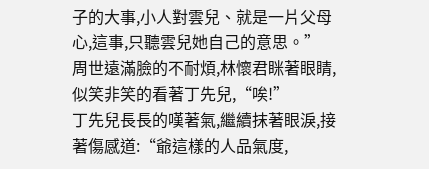子的大事,小人對雲兒、就是一片父母心,這事,只聽雲兒她自己的意思。”
周世遠滿臉的不耐煩,林懷君眯著眼睛,似笑非笑的看著丁先兒,“唉!”
丁先兒長長的嘆著氣,繼續抹著眼淚,接著傷感道:“爺這樣的人品氣度,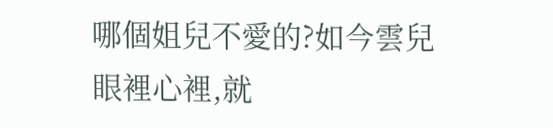哪個姐兒不愛的?如今雲兒眼裡心裡,就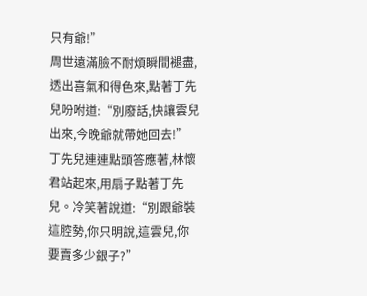只有爺!”
周世遠滿臉不耐煩瞬間褪盡,透出喜氣和得色來,點著丁先兒吩咐道:“別廢話,快讓雲兒出來,今晚爺就帶她回去!”
丁先兒連連點頭答應著,林懷君站起來,用扇子點著丁先兒。冷笑著說道:“別跟爺裝這腔勢,你只明說,這雲兒,你要賣多少銀子?”